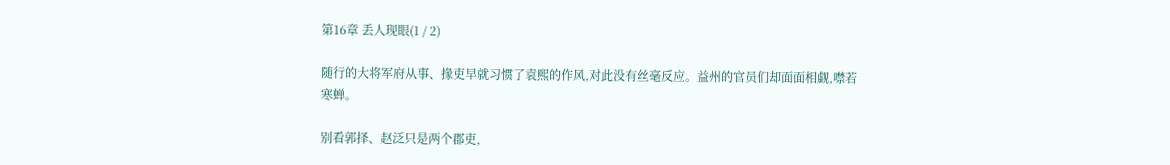第16章 丢人现眼(1 / 2)

随行的大将军府从事、掾吏早就习惯了袁熙的作风,对此没有丝毫反应。益州的官员们却面面相觑,噤若寒蝉。

别看郭择、赵泛只是两个郡吏,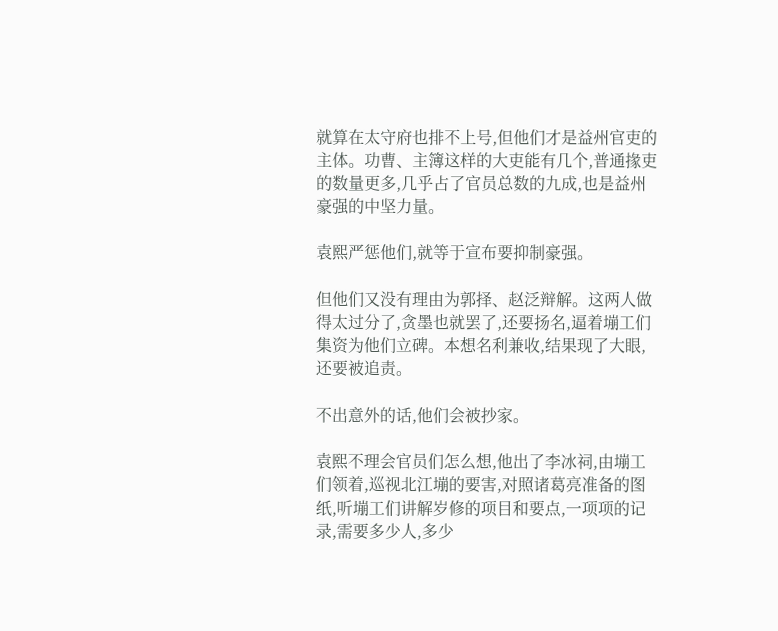就算在太守府也排不上号,但他们才是益州官吏的主体。功曹、主簿这样的大吏能有几个,普通掾吏的数量更多,几乎占了官员总数的九成,也是益州豪强的中坚力量。

袁熙严惩他们,就等于宣布要抑制豪强。

但他们又没有理由为郭择、赵泛辩解。这两人做得太过分了,贪墨也就罢了,还要扬名,逼着塴工们集资为他们立碑。本想名利兼收,结果现了大眼,还要被追责。

不出意外的话,他们会被抄家。

袁熙不理会官员们怎么想,他出了李冰祠,由塴工们领着,巡视北江塴的要害,对照诸葛亮准备的图纸,听塴工们讲解岁修的项目和要点,一项项的记录,需要多少人,多少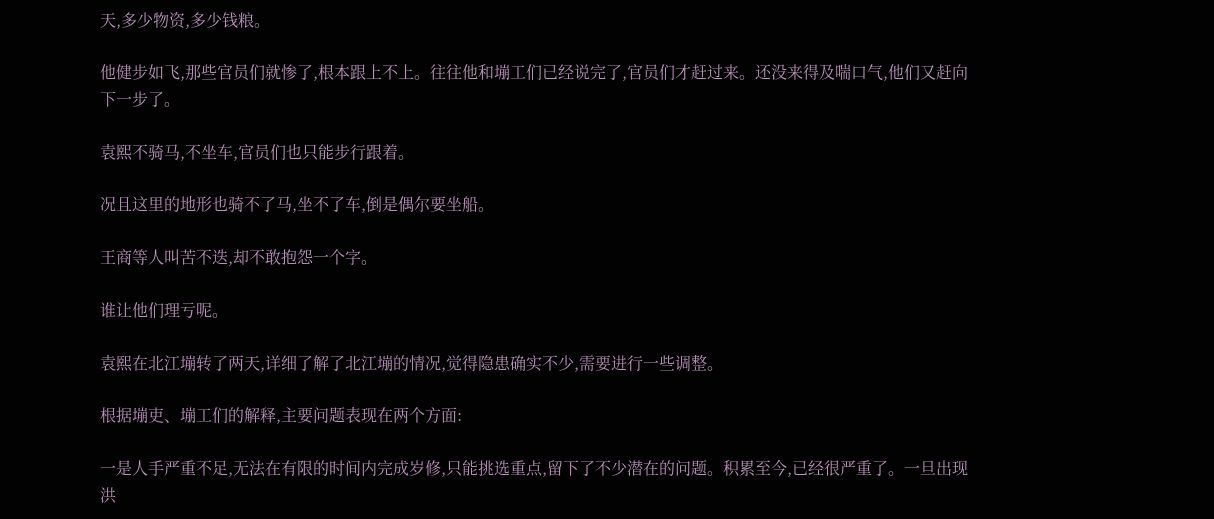天,多少物资,多少钱粮。

他健步如飞,那些官员们就惨了,根本跟上不上。往往他和塴工们已经说完了,官员们才赶过来。还没来得及喘口气,他们又赶向下一步了。

袁熙不骑马,不坐车,官员们也只能步行跟着。

况且这里的地形也骑不了马,坐不了车,倒是偶尔要坐船。

王商等人叫苦不迭,却不敢抱怨一个字。

谁让他们理亏呢。

袁熙在北江塴转了两天,详细了解了北江塴的情况,觉得隐患确实不少,需要进行一些调整。

根据塴吏、塴工们的解释,主要问题表现在两个方面:

一是人手严重不足,无法在有限的时间内完成岁修,只能挑选重点,留下了不少潜在的问题。积累至今,已经很严重了。一旦出现洪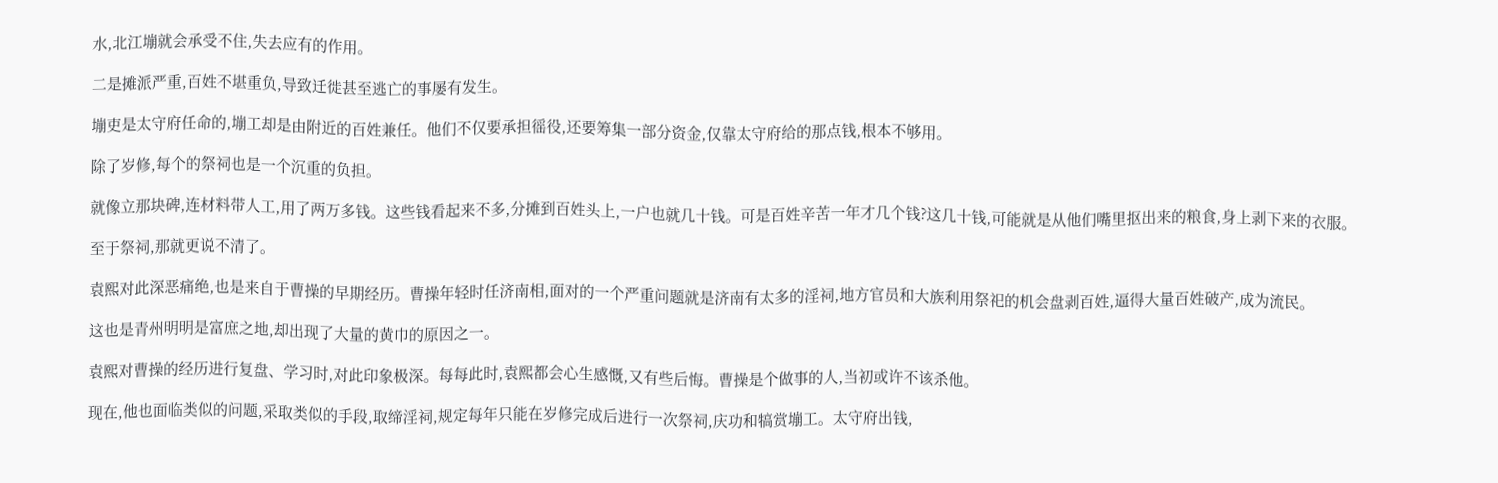水,北江塴就会承受不住,失去应有的作用。

二是摊派严重,百姓不堪重负,导致迁徙甚至逃亡的事屡有发生。

塴吏是太守府任命的,塴工却是由附近的百姓兼任。他们不仅要承担徭役,还要筹集一部分资金,仅靠太守府给的那点钱,根本不够用。

除了岁修,每个的祭祠也是一个沉重的负担。

就像立那块碑,连材料带人工,用了两万多钱。这些钱看起来不多,分摊到百姓头上,一户也就几十钱。可是百姓辛苦一年才几个钱?这几十钱,可能就是从他们嘴里抠出来的粮食,身上剥下来的衣服。

至于祭祠,那就更说不清了。

袁熙对此深恶痛绝,也是来自于曹操的早期经历。曹操年轻时任济南相,面对的一个严重问题就是济南有太多的淫祠,地方官员和大族利用祭祀的机会盘剥百姓,逼得大量百姓破产,成为流民。

这也是青州明明是富庶之地,却出现了大量的黄巾的原因之一。

袁熙对曹操的经历进行复盘、学习时,对此印象极深。每每此时,袁熙都会心生感慨,又有些后悔。曹操是个做事的人,当初或许不该杀他。

现在,他也面临类似的问题,采取类似的手段,取缔淫祠,规定每年只能在岁修完成后进行一次祭祠,庆功和犒赏塴工。太守府出钱,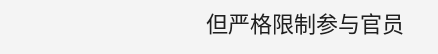但严格限制参与官员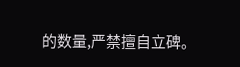的数量,严禁擅自立碑。